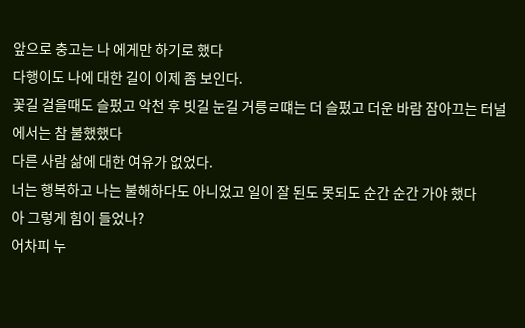앞으로 충고는 나 에게만 하기로 했다
다행이도 나에 대한 길이 이제 좀 보인다.
꽃길 걸을때도 슬펐고 악천 후 빗길 눈길 거릉ㄹ떄는 더 슬펐고 더운 바람 잠아끄는 터널에서는 참 불했했다
다른 사람 삶에 대한 여유가 없었다.
너는 행복하고 나는 불해하다도 아니었고 일이 잘 된도 못되도 순간 순간 가야 했다
아 그렇게 힘이 들었나?
어차피 누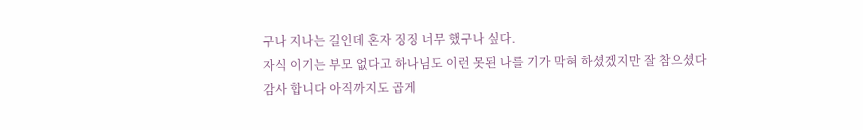구나 지나는 길인데 혼자 징징 너무 했구나 싶다.
자식 이기는 부모 없다고 하나님도 이런 못된 나를 기가 막혀 하셨겠지만 잘 참으셨다
감사 합니다 아직까지도 곱게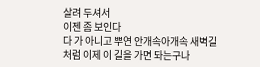살려 두셔서
이젠 좀 보인다
다 가 아니고 뿌연 안개속아개속 새벽길 처럼 이제 이 길을 가면 돠는구나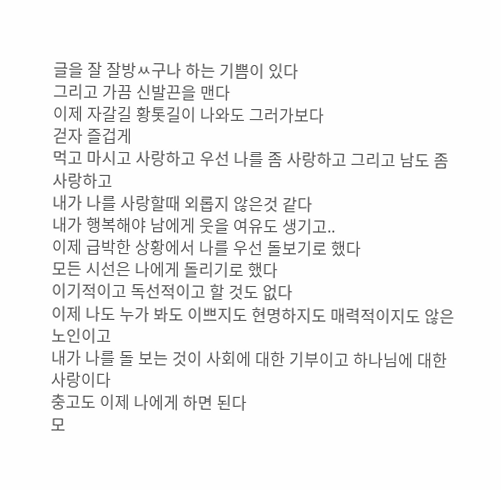글을 잘 잘방ㅆ구나 하는 기쁨이 있다
그리고 가끔 신발끈을 맨다
이제 자갈길 황톳길이 나와도 그러가보다
걷자 즐겁게
먹고 마시고 사랑하고 우선 나를 좀 사랑하고 그리고 남도 좀 사랑하고
내가 나를 사랑할때 외롭지 않은것 같다
내가 행복해야 남에게 웃을 여유도 생기고..
이제 급박한 상황에서 나를 우선 돌보기로 했다
모든 시선은 나에게 돌리기로 했다
이기적이고 독선적이고 할 것도 없다
이제 나도 누가 봐도 이쁘지도 현명하지도 매력적이지도 않은 노인이고
내가 나를 돌 보는 것이 사회에 대한 기부이고 하나님에 대한 사랑이다
충고도 이제 나에게 하면 된다
모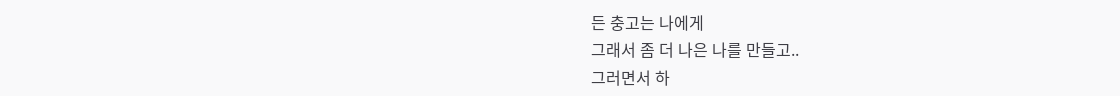든 충고는 나에게
그래서 좀 더 나은 나를 만들고..
그러면서 하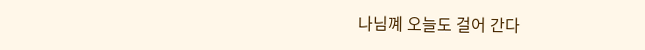나님꼐 오늘도 걸어 간다